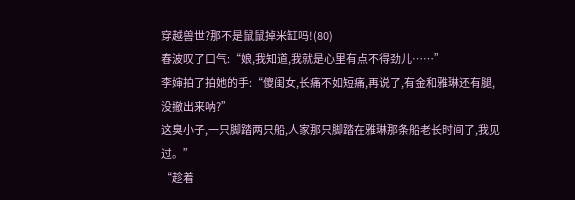穿越兽世?那不是鼠鼠掉米缸吗!(80)
春波叹了口气:“娘,我知道,我就是心里有点不得劲儿……”
李婶拍了拍她的手:“傻闺女,长痛不如短痛,再说了,有金和雅琳还有腿,没撤出来呐?”
这臭小子,一只脚踏两只船,人家那只脚踏在雅琳那条船老长时间了,我见过。”
“趁着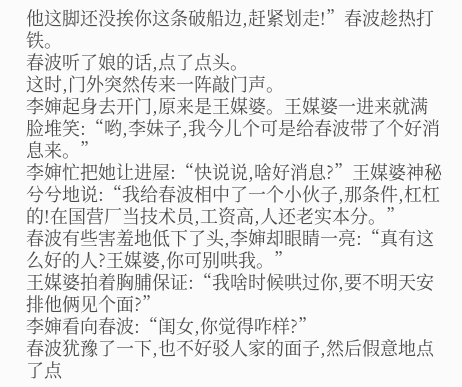他这脚还没挨你这条破船边,赶紧划走!”春波趁热打铁。
春波听了娘的话,点了点头。
这时,门外突然传来一阵敲门声。
李婶起身去开门,原来是王媒婆。王媒婆一进来就满脸堆笑:“哟,李妹子,我今儿个可是给春波带了个好消息来。”
李婶忙把她让进屋:“快说说,啥好消息?”王媒婆神秘兮兮地说:“我给春波相中了一个小伙子,那条件,杠杠的!在国营厂当技术员,工资高,人还老实本分。”
春波有些害羞地低下了头,李婶却眼睛一亮:“真有这么好的人?王媒婆,你可别哄我。”
王媒婆拍着胸脯保证:“我啥时候哄过你,要不明天安排他俩见个面?”
李婶看向春波:“闺女,你觉得咋样?”
春波犹豫了一下,也不好驳人家的面子,然后假意地点了点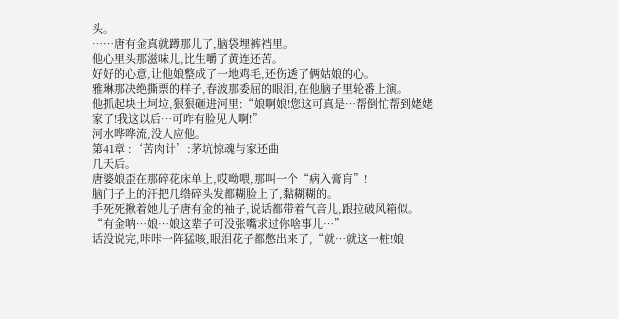头。
……唐有金真就蹲那儿了,脑袋埋裤裆里。
他心里头那滋味儿,比生嚼了黄连还苦。
好好的心意,让他娘整成了一地鸡毛,还伤透了俩姑娘的心。
雅琳那决绝撕票的样子,春波那委屈的眼泪,在他脑子里轮番上演。
他抓起块土坷垃,狠狠砸进河里:“娘啊娘!您这可真是…帮倒忙帮到姥姥家了!我这以后…可咋有脸见人啊!”
河水哗哗流,没人应他。
第41章 :‘苦肉计’:茅坑惊魂与家还曲
几天后。
唐婆娘歪在那碎花床单上,哎呦喂,那叫一个“病入膏肓”!
脑门子上的汗把几绺碎头发都糊脸上了,黏糊糊的。
手死死揪着她儿子唐有金的袖子,说话都带着气音儿,跟拉破风箱似。
“有金呐…娘…娘这辈子可没张嘴求过你啥事儿…”
话没说完,咔咔一阵猛咳,眼泪花子都憋出来了,“就…就这一桩!娘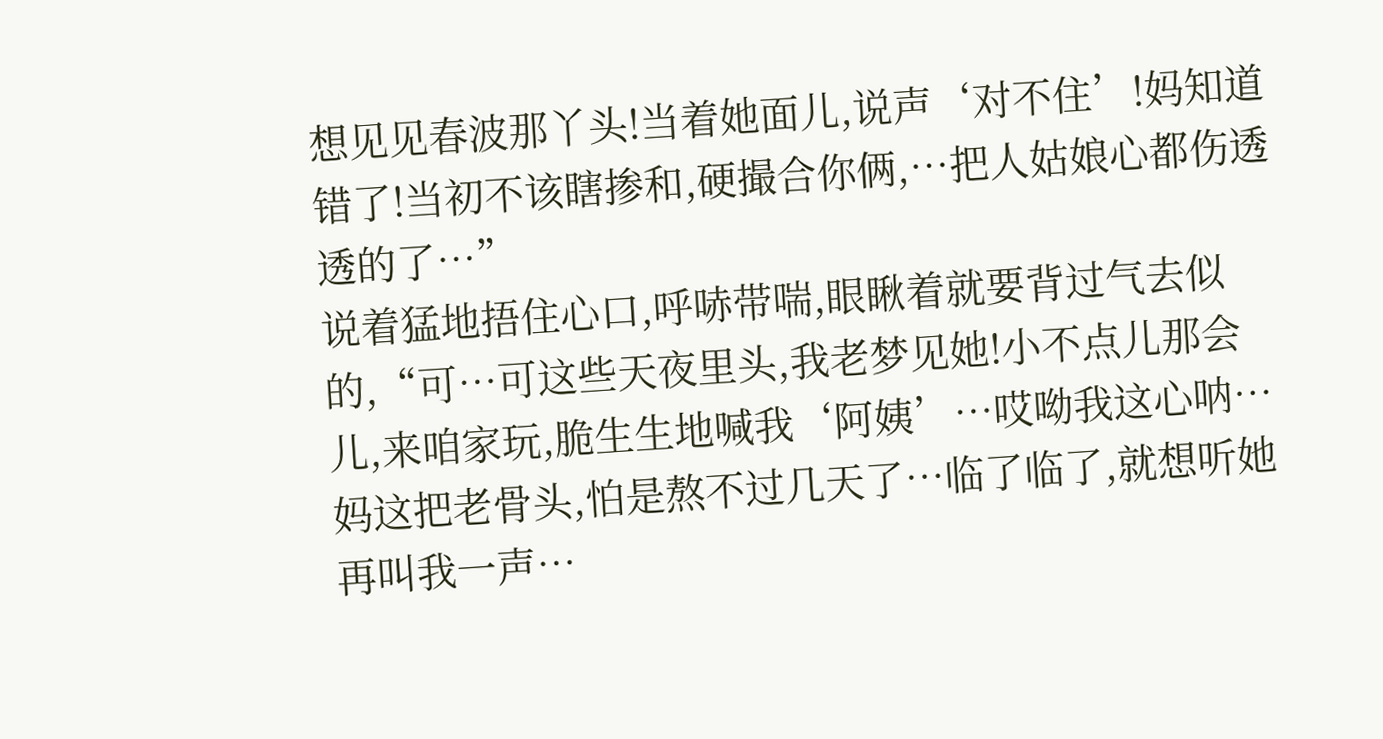想见见春波那丫头!当着她面儿,说声‘对不住’!妈知道错了!当初不该瞎掺和,硬撮合你俩,…把人姑娘心都伤透透的了…”
说着猛地捂住心口,呼哧带喘,眼瞅着就要背过气去似的,“可…可这些天夜里头,我老梦见她!小不点儿那会儿,来咱家玩,脆生生地喊我‘阿姨’…哎呦我这心呐…妈这把老骨头,怕是熬不过几天了…临了临了,就想听她再叫我一声…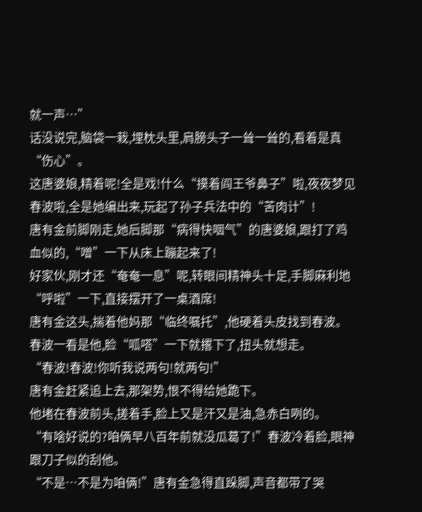就一声…”
话没说完,脑袋一栽,埋枕头里,肩膀头子一耸一耸的,看着是真“伤心”。
这唐婆娘,精着呢!全是戏!什么“摸着阎王爷鼻子”啦,夜夜梦见春波啦,全是她编出来,玩起了孙子兵法中的“苦肉计”!
唐有金前脚刚走,她后脚那“病得快咽气”的唐婆娘,跟打了鸡血似的,“噌”一下从床上蹦起来了!
好家伙,刚才还“奄奄一息”呢,转眼间精神头十足,手脚麻利地“呼啦”一下,直接摆开了一桌酒席!
唐有金这头,揣着他妈那“临终嘱托”,他硬着头皮找到春波。
春波一看是他,脸“呱嗒”一下就撂下了,扭头就想走。
“春波!春波!你听我说两句!就两句!”
唐有金赶紧追上去,那架势,恨不得给她跪下。
他堵在春波前头,搓着手,脸上又是汗又是油,急赤白咧的。
“有啥好说的?咱俩早八百年前就没瓜葛了!”春波冷着脸,眼神跟刀子似的刮他。
“不是…不是为咱俩!”唐有金急得直跺脚,声音都带了哭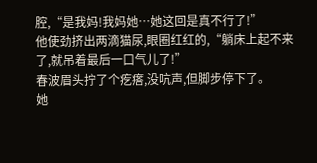腔,“是我妈!我妈她…她这回是真不行了!”
他使劲挤出两滴猫尿,眼圈红红的,“躺床上起不来了,就吊着最后一口气儿了!”
春波眉头拧了个疙瘩,没吭声,但脚步停下了。
她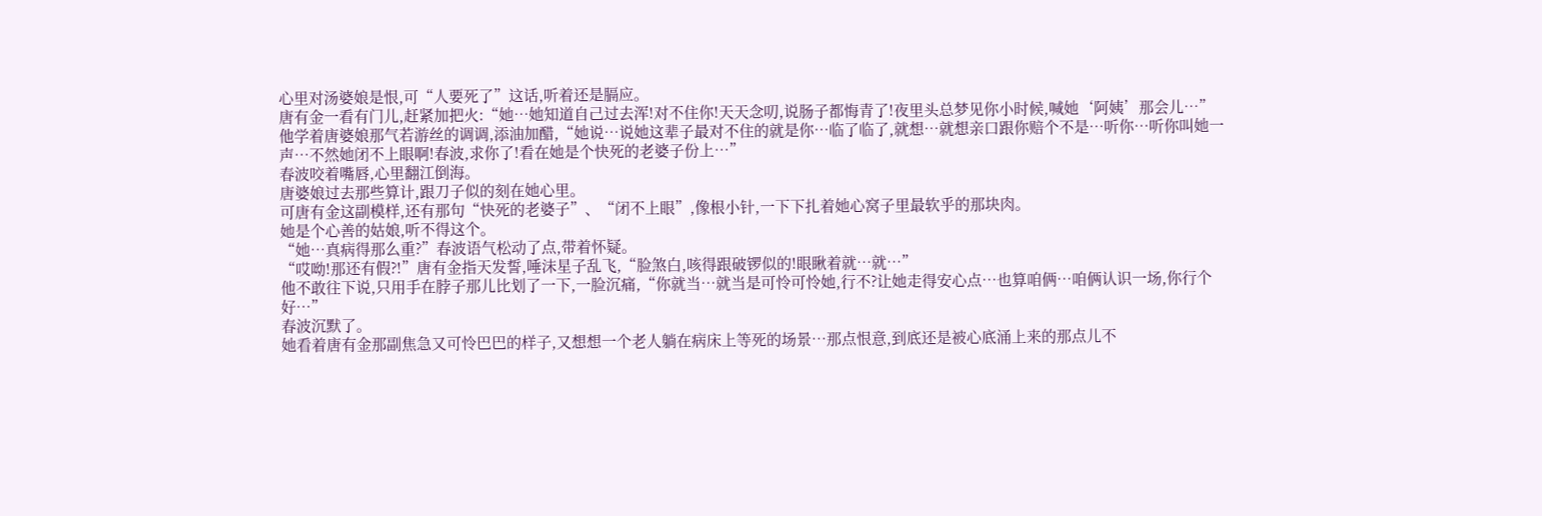心里对汤婆娘是恨,可“人要死了”这话,听着还是膈应。
唐有金一看有门儿,赶紧加把火:“她…她知道自己过去浑!对不住你!天天念叨,说肠子都悔青了!夜里头总梦见你小时候,喊她‘阿姨’那会儿…”
他学着唐婆娘那气若游丝的调调,添油加醋,“她说…说她这辈子最对不住的就是你…临了临了,就想…就想亲口跟你赔个不是…听你…听你叫她一声…不然她闭不上眼啊!春波,求你了!看在她是个快死的老婆子份上…”
春波咬着嘴唇,心里翻江倒海。
唐婆娘过去那些算计,跟刀子似的刻在她心里。
可唐有金这副模样,还有那句“快死的老婆子”、“闭不上眼”,像根小针,一下下扎着她心窝子里最软乎的那块肉。
她是个心善的姑娘,听不得这个。
“她…真病得那么重?”春波语气松动了点,带着怀疑。
“哎呦!那还有假?!”唐有金指天发誓,唾沫星子乱飞,“脸煞白,咳得跟破锣似的!眼瞅着就…就…”
他不敢往下说,只用手在脖子那儿比划了一下,一脸沉痛,“你就当…就当是可怜可怜她,行不?让她走得安心点…也算咱俩…咱俩认识一场,你行个好…”
春波沉默了。
她看着唐有金那副焦急又可怜巴巴的样子,又想想一个老人躺在病床上等死的场景…那点恨意,到底还是被心底涌上来的那点儿不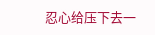忍心给压下去一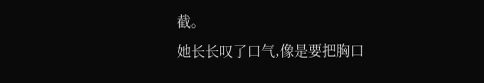截。
她长长叹了口气,像是要把胸口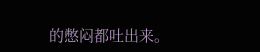的憋闷都吐出来。